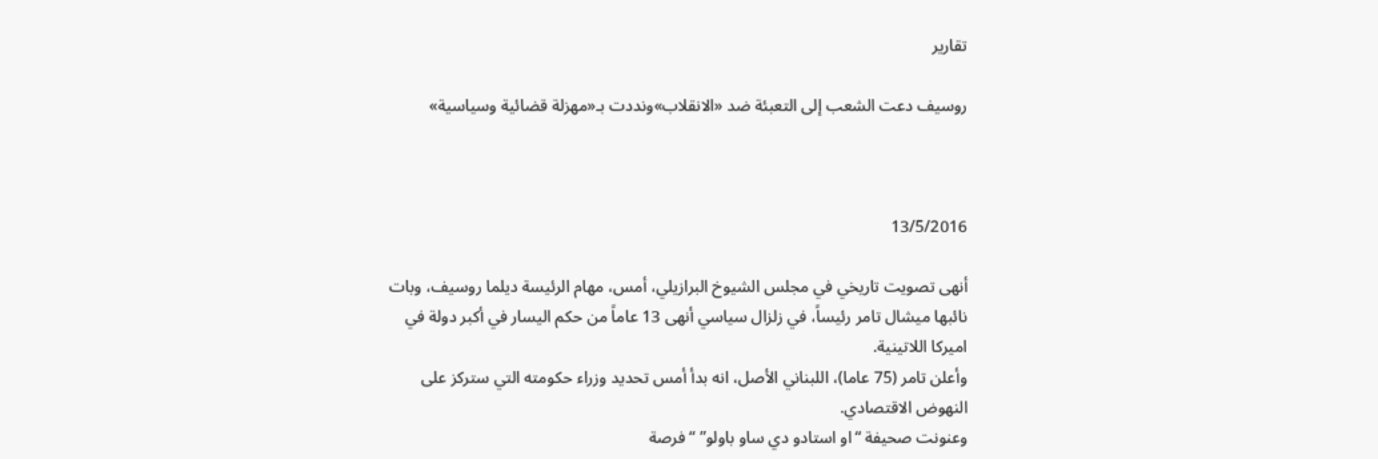تقارير

روسيف دعت الشعب إلی التعبئة ضد «الانقلاب»ونددت بـ«مهزلة قضائية وسياسية»



13/5/2016

أنهی تصويت تاريخي في مجلس الشيوخ البرازيلي، أمس، مهام الرئيسة ديلما روسيف، وبات نائبها ميشال تامر رئيساً، في زلزال سياسي أنهی 13 عاماً من حکم اليسار في أکبر دولة في اميرکا اللاتينية.
وأعلن تامر (75 عاما)، اللبناني الأصل، انه بدأ أمس تحديد وزراء حکومته التي سترکز علی النهوض الاقتصادي.
وعنونت صحيفة “او استادو دي ساو باولو” “فرصة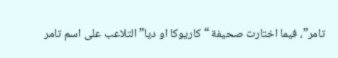تامر”، فيما اختارت صحيفة “کاريوکا او ديا” التلاعب علی اسم تامر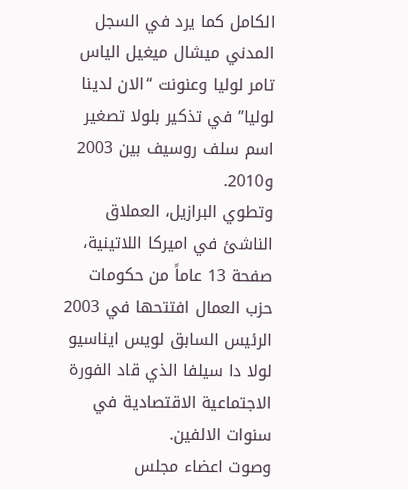الکامل کما يرد في السجل المدني ميشال ميغيل الياس تامر لوليا وعنونت “الان لدينا لوليا” في تذکير بلولا تصغير اسم سلف روسيف بين 2003 و2010.
وتطوي البرازيل، العملاق الناشئ في اميرکا اللاتينية، صفحة 13 عاماً من حکومات حزب العمال افتتحها في 2003 الرئيس السابق لويس ايناسيو لولا دا سيلفا الذي قاد الفورة الاجتماعية الاقتصادية في سنوات الالفين.
وصوت اعضاء مجلس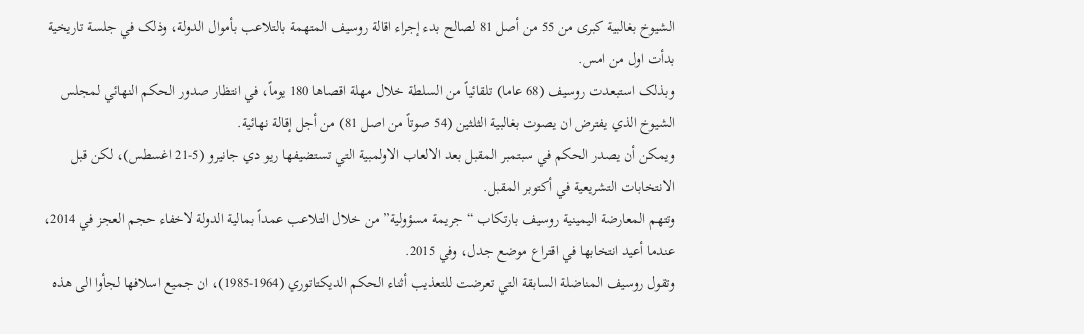الشيوخ بغالبية کبری من 55 من أصل 81 لصالح بدء إجراء اقالة روسيف المتهمة بالتلاعب بأموال الدولة، وذلک في جلسة تاريخية بدأت اول من امس.
وبذلک استبعدت روسيف (68 عاما) تلقائياً من السلطة خلال مهلة اقصاها 180 يوماً، في انتظار صدور الحکم النهائي لمجلس الشيوخ الذي يفترض ان يصوت بغالبية الثلثين (54 صوتاً من اصل 81) من أجل إقالة نهائية.
ويمکن أن يصدر الحکم في سبتمبر المقبل بعد الالعاب الاولمبية التي تستضيفها ريو دي جانيرو (5-21 اغسطس)، لکن قبل الانتخابات التشريعية في أکتوبر المقبل.
وتتهم المعارضة اليمينية روسيف بارتکاب “جريمة مسؤولية” من خلال التلاعب عمداً بمالية الدولة لاخفاء حجم العجز في 2014، عندما أعيد انتخابها في اقتراع موضع جدل، وفي 2015.
وتقول روسيف المناضلة السابقة التي تعرضت للتعذيب أثناء الحکم الديکتاتوري (1964-1985)، ان جميع اسلافها لجأوا الی هذه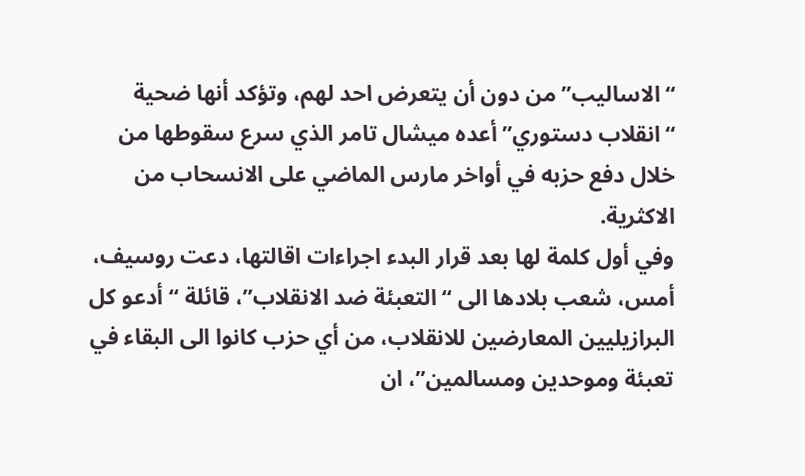“الاساليب” من دون أن يتعرض احد لهم، وتؤکد أنها ضحية “انقلاب دستوري” أعده ميشال تامر الذي سرع سقوطها من خلال دفع حزبه في أواخر مارس الماضي علی الانسحاب من الاکثرية.
وفي أول کلمة لها بعد قرار البدء اجراءات اقالتها، دعت روسيف، أمس، شعب بلادها الی “التعبئة ضد الانقلاب”، قائلة “أدعو کل البرازيليين المعارضين للانقلاب، من أي حزب کانوا الی البقاء في تعبئة وموحدين ومسالمين”، ان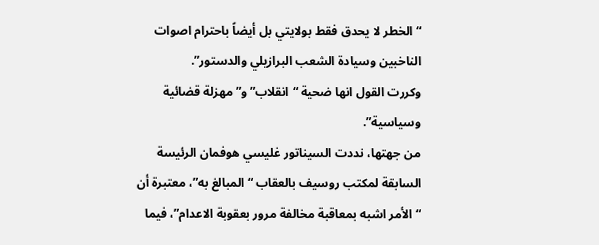“الخطر لا يحدق فقط بولايتي بل أيضاً باحترام اصوات الناخبين وسيادة الشعب البرازيلي والدستور”.
وکررت القول انها ضحية “انقلاب” و”مهزلة قضائية وسياسية”.
من جهتها، نددت السيناتور غليسي هوفمان الرئيسة السابقة لمکتب روسيف بالعقاب “المبالغ به”، معتبرة أن “الأمر اشبه بمعاقبة مخالفة مرور بعقوبة الاعدام”، فيما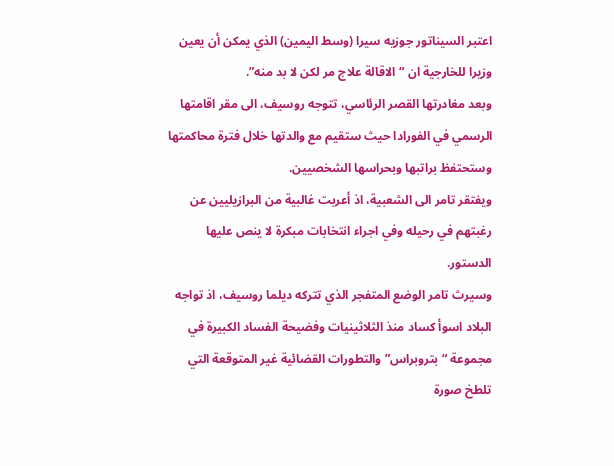اعتبر السيناتور جوزيه سيرا (وسط اليمين) الذي يمکن أن يعين وزيرا للخارجية ان “الاقالة علاج مر لکن لا بد منه”.
وبعد مغادرتها القصر الرئاسي، تتوجه روسيف، الی مقر اقامتها الرسمي في الفورادا حيث ستقيم مع والدتها خلال فترة محاکمتها وستحتفظ براتبها وبحراسها الشخصيين.
ويفتقر تامر الی الشعبية، اذ أعربت غالبية من البرازيليين عن رغبتهم في رحيله وفي اجراء انتخابات مبکرة لا ينص عليها الدستور.
وسيرث تامر الوضع المتفجر الذي تترکه ديلما روسيف، اذ تواجه البلاد اسوأ کساد منذ الثلاثينيات وفضيحة الفساد الکبيرة في مجموعة “بتروبراس” والتطورات القضائية غير المتوقعة التي تلطخ صورة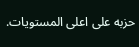حزبه علی اعلی المستويات.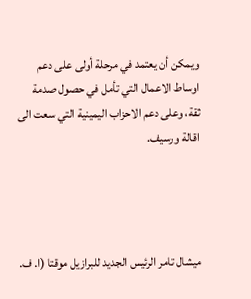ويمکن أن يعتمد في مرحلة أولی علی دعم اوساط الاعمال التي تأمل في حصول صدمة ثقة، وعلی دعم الاحزاب اليمينية التي سعت الی اقالة ورسيف.




ميشال تامر الرئيس الجديد للبرازيل موقتا (ا. ف.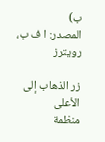ب)
المصدر: ا ف ب، رويترز

زر الذهاب إلى الأعلى
منظمة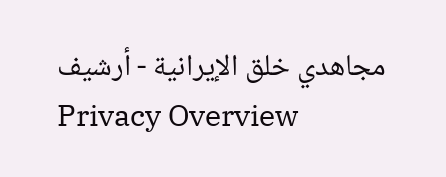مجاهدي خلق الإيرانية - أرشیف
Privacy Overview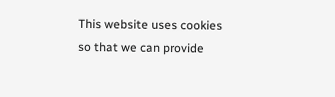This website uses cookies so that we can provide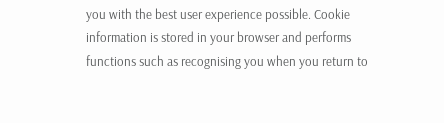you with the best user experience possible. Cookie information is stored in your browser and performs functions such as recognising you when you return to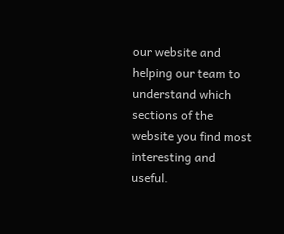our website and helping our team to understand which sections of the website you find most interesting and useful.